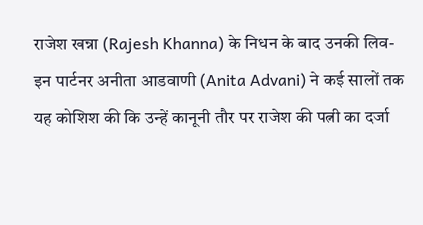राजेश खन्ना (Rajesh Khanna) के निधन के बाद उनकी लिव-इन पार्टनर अनीता आडवाणी (Anita Advani) ने कई सालों तक यह कोशिश की कि उन्हें कानूनी तौर पर राजेश की पत्नी का दर्जा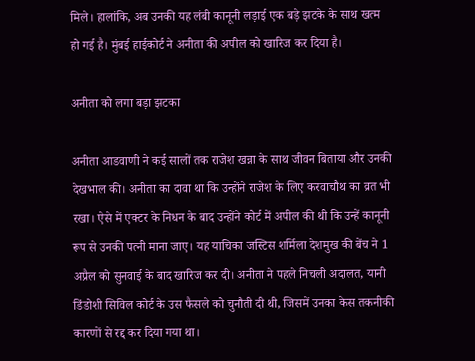मिले। हालांकि, अब उनकी यह लंबी कानूनी लड़ाई एक बड़े झटके के साथ खत्म हो गई है। मुंबई हाईकोर्ट ने अनीता की अपील को खारिज कर दिया है।

अनीता को लगा बड़ा झटका

अनीता आडवाणी ने कई सालों तक राजेश खन्ना के साथ जीवन बिताया और उनकी देखभाल की। अनीता का दावा था कि उन्होंने राजेश के लिए करवाचौथ का व्रत भी रखा। ऐसे में एक्टर के निधन के बाद उन्होंने कोर्ट में अपील की थी कि उन्हें कानूनी रूप से उनकी पत्नी माना जाए। यह याचिका जस्टिस शर्मिला देशमुख की बेंच ने 1 अप्रैल को सुनवाई के बाद खारिज कर दी। अनीता ने पहले निचली अदालत, यानी डिंडोशी सिविल कोर्ट के उस फैसले को चुनौती दी थी, जिसमें उनका केस तकनीकी कारणों से रद्द कर दिया गया था।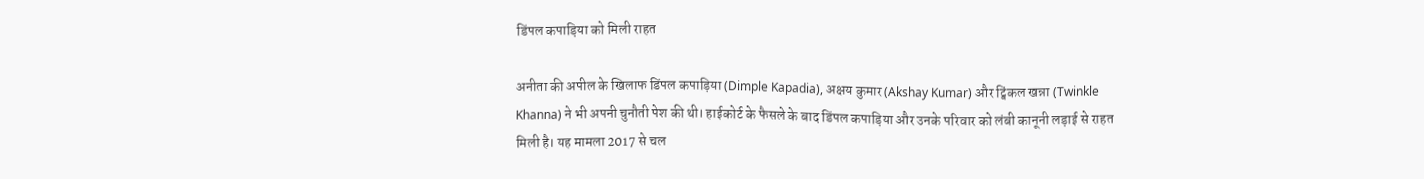डिंपल कपाड़िया को मिली राहत

अनीता की अपील के खिलाफ डिंपल कपाड़िया (Dimple Kapadia), अक्षय कुमार (Akshay Kumar) और ट्विंकल खन्ना (Twinkle Khanna) ने भी अपनी चुनौती पेश की थी। हाईकोर्ट के फैसले के बाद डिंपल कपाड़िया और उनके परिवार को लंबी कानूनी लड़ाई से राहत मिली है। यह मामला 2017 से चल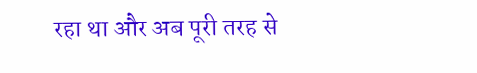रहा था और अब पूरी तरह से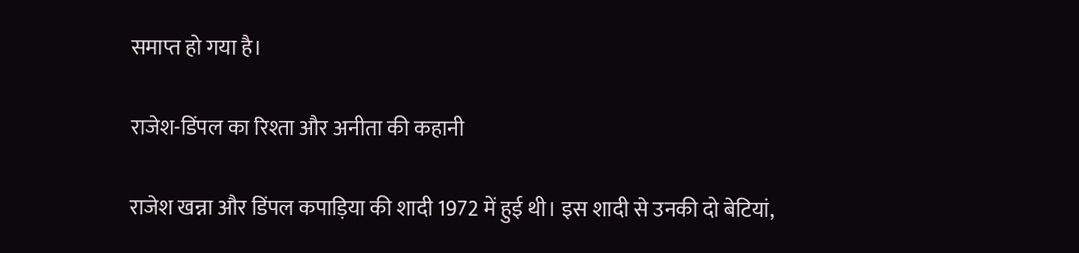समाप्त हो गया है।

राजेश-डिंपल का रिश्ता और अनीता की कहानी

राजेश खन्ना और डिंपल कपाड़िया की शादी 1972 में हुई थी। इस शादी से उनकी दो बेटियां,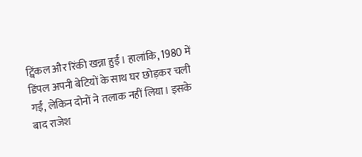ट्विंकल और रिंकी खन्ना हुईं। हालांकि, 1980 में डिंपल अपनी बेटियों के साथ घर छोड़कर चली गईं, लेकिन दोनों ने तलाक नहीं लिया। इसके बाद राजेश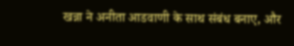खन्ना ने अनीता आडवाणी के साथ संबंध बनाए, और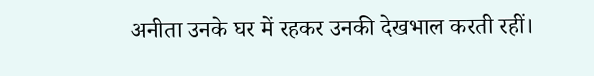अनीता उनके घर में रहकर उनकी देखभाल करती रहीं।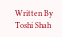Written By Toshi Shah